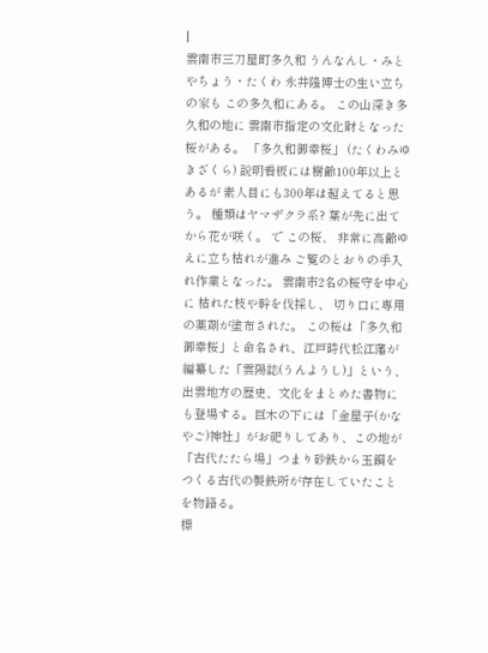|
雲南市三刀屋町多久和 うんなんし・みとやちょう・たくわ 永井隆博士の生い立ちの家も この多久和にある。 この山深き多久和の地に 雲南市指定の文化財となった 桜がある。 「多久和御幸桜」 (たくわみゆきざくら) 説明看板には樹齢100年以上とあるが 素人目にも300年は超えてると思う。 種類はヤマザクラ系? 葉が先に出てから花が咲く。 で この桜、 非常に高齢ゆえに立ち枯れが進み ご覧のとおりの手入れ作業となった。 雲南市2名の桜守を中心に 枯れた枝や幹を伐採し、 切り口に専用の薬剤が塗布された。 この桜は「多久和御幸桜」と命名され、江戸時代松江藩が編纂した「雲陽誌(うんようし)」という、出雲地方の歴史、文化をまとめた書物にも登場する。巨木の下には「金屋子(かなやご)神社」がお祀りしてあり、この地が「古代たたら場」つまり砂鉄から玉鋼をつくる古代の製鉄所が存在していたことを物語る。
標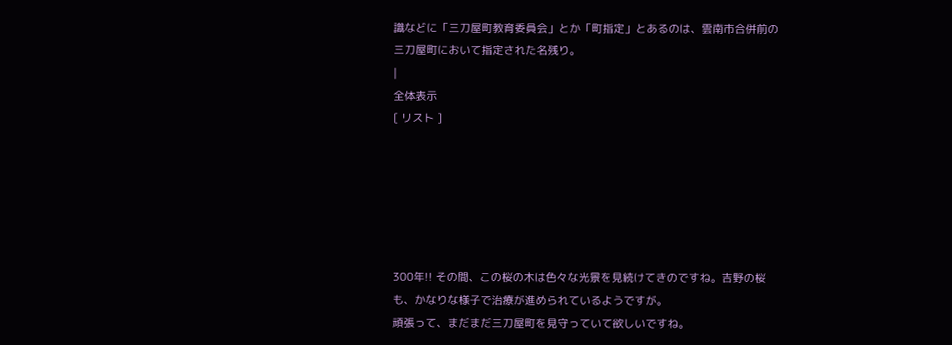識などに「三刀屋町教育委員会」とか「町指定」とあるのは、雲南市合併前の三刀屋町において指定された名残り。
|
全体表示
[ リスト ]






300年!! その間、この桜の木は色々な光景を見続けてきのですね。吉野の桜も、かなりな様子で治療が進められているようですが。
頑張って、まだまだ三刀屋町を見守っていて欲しいですね。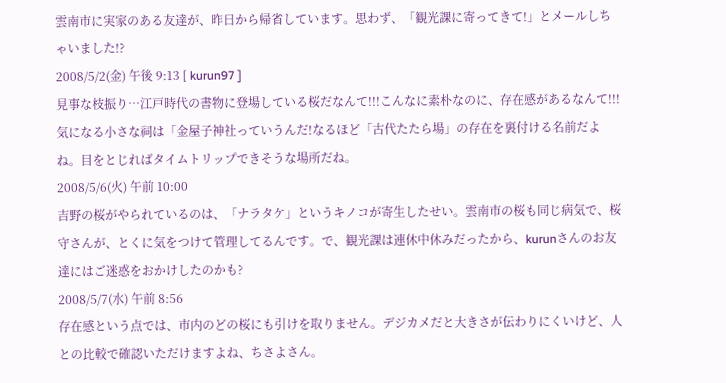雲南市に実家のある友達が、昨日から帰省しています。思わず、「観光課に寄ってきて!」とメールしちゃいました!?
2008/5/2(金) 午後 9:13 [ kurun97 ]
見事な枝振り…江戸時代の書物に登場している桜だなんて!!!こんなに素朴なのに、存在感があるなんて!!!気になる小さな祠は「金屋子神社っていうんだ!なるほど「古代たたら場」の存在を裏付ける名前だよね。目をとじればタイムトリップできそうな場所だね。
2008/5/6(火) 午前 10:00
吉野の桜がやられているのは、「ナラタケ」というキノコが寄生したせい。雲南市の桜も同じ病気で、桜守さんが、とくに気をつけて管理してるんです。で、観光課は連休中休みだったから、kurunさんのお友達にはご迷惑をおかけしたのかも?
2008/5/7(水) 午前 8:56
存在感という点では、市内のどの桜にも引けを取りません。デジカメだと大きさが伝わりにくいけど、人との比較で確認いただけますよね、ちさよさん。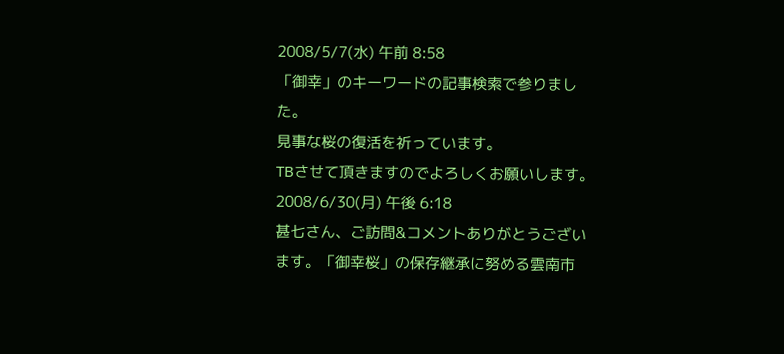2008/5/7(水) 午前 8:58
「御幸」のキーワードの記事検索で参りました。
見事な桜の復活を祈っています。
TBさせて頂きますのでよろしくお願いします。
2008/6/30(月) 午後 6:18
甚七さん、ご訪問&コメントありがとうございます。「御幸桜」の保存継承に努める雲南市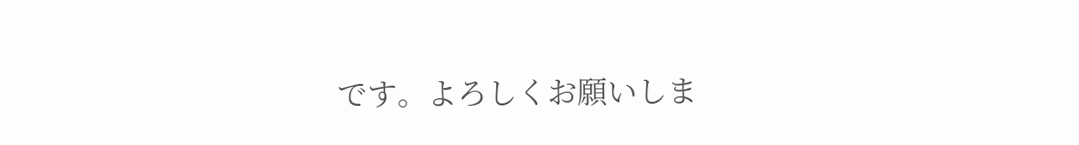です。よろしくお願いしま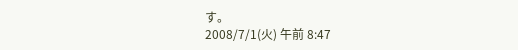す。
2008/7/1(火) 午前 8:47